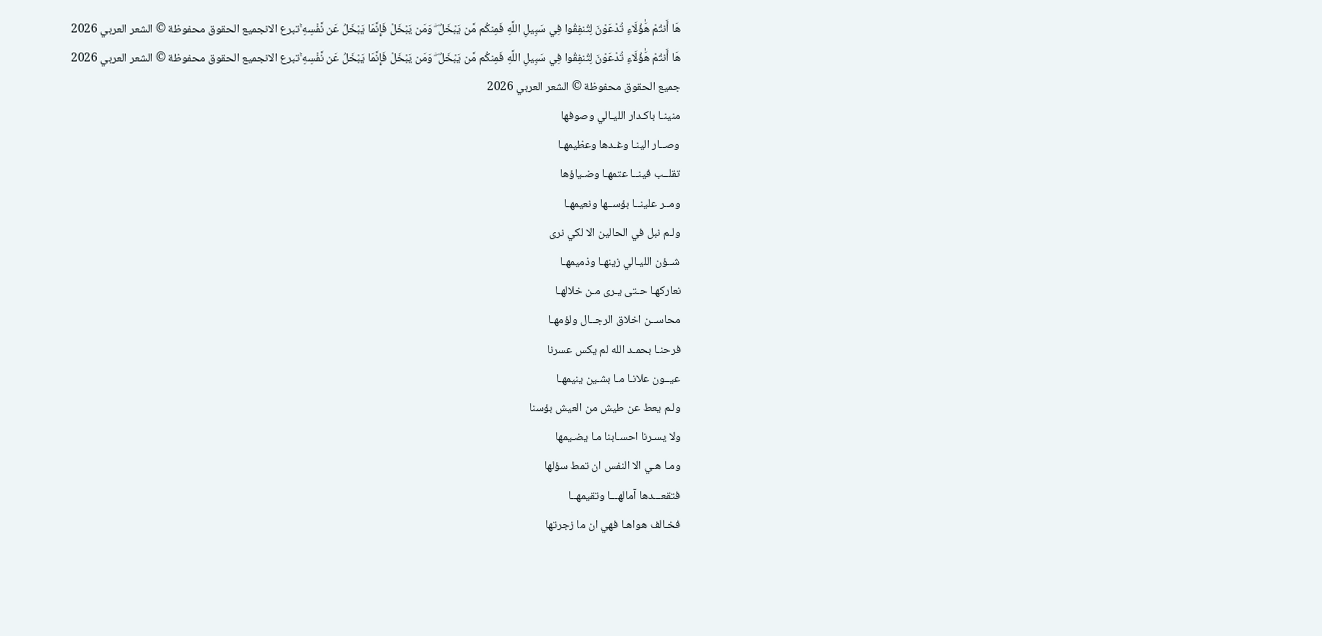هَا أَنتُمْ هَٰؤُلَاءِ تُدْعَوْنَ لِتُنفِقُوا فِي سَبِيلِ اللَّهِ فَمِنكُم مَّن يَبْخَلُ ۖ وَمَن يَبْخَلْ فَإِنَّمَا يَبْخَلُ عَن نَّفْسِهِ ۚتبرع الانجميع الحقوق محفوظة © الشعر العربي 2026
هَا أَنتُمْ هَٰؤُلَاءِ تُدْعَوْنَ لِتُنفِقُوا فِي سَبِيلِ اللَّهِ فَمِنكُم مَّن يَبْخَلُ ۖ وَمَن يَبْخَلْ فَإِنَّمَا يَبْخَلُ عَن نَّفْسِهِ ۚتبرع الانجميع الحقوق محفوظة © الشعر العربي 2026
جميع الحقوق محفوظة © الشعر العربي 2026
منينـا باكـدار الليـالي وصوفها
وصــار الينـا وغـدها وعظيمهـا
تقلــب فينــا عتمهـا وضـياؤها
ومــر علينــا بؤســها ونعيمهـا
ولـم نبل في الحالين الا لكي نرى
شــؤن الليـالي زينهـا وذميمهـا
نعاركهـا حـتى يـرى مـن خلالهـا
محاســن اخلاق الرجــال ولؤمهـا
فرحنـا بحمـد الله لم يكس عسرنا
عيــون علانـا مـا بشـين ينيمهـا
ولـم يعط عن طيش من العيش بؤسنا
ولا يسـرنا احسـابنا مـا يضـيمها
ومـا هـي الا النفس ان تمط سؤلها
فتقعـــدها آمالهـــا وتقيمهــا
فخـالف هواهـا فهي ان ما زجرتها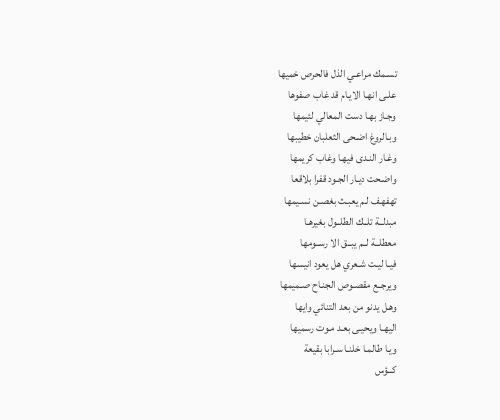تسـمك مراعـي الذل فالحرص خميها
علـى انهـا الايـام قد غاب صفوها
وجـاز بهـا دست المعالي لئيمها
وبـالروغ اضـحى الثعلبان خطيبها
وغـار النـدى فيهـا وغاب كريمها
واضـحت ديـار الجـود قفرا بلاقعا
تهفهـف لـم يعبـث بغصـن نسـيمها
مبدلــة تلــك الطلــول بغيرهـا
معطلــة لــم يبــق الا رســومها
فيـا ليـت شـعري هل يعود انيسها
ويرجــع مقصـوص الجنـاح صـميمها
وهـل يدنو من بعد التنائي وايها
اليهـا ويحيـى بعـد مـوت رسميها
ويـا طالمـا خلنـا سـرابا بقيعة
كــؤس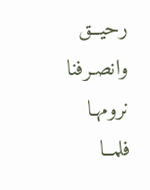رحيــق وانصـرفنا نرومهـا
فلمــا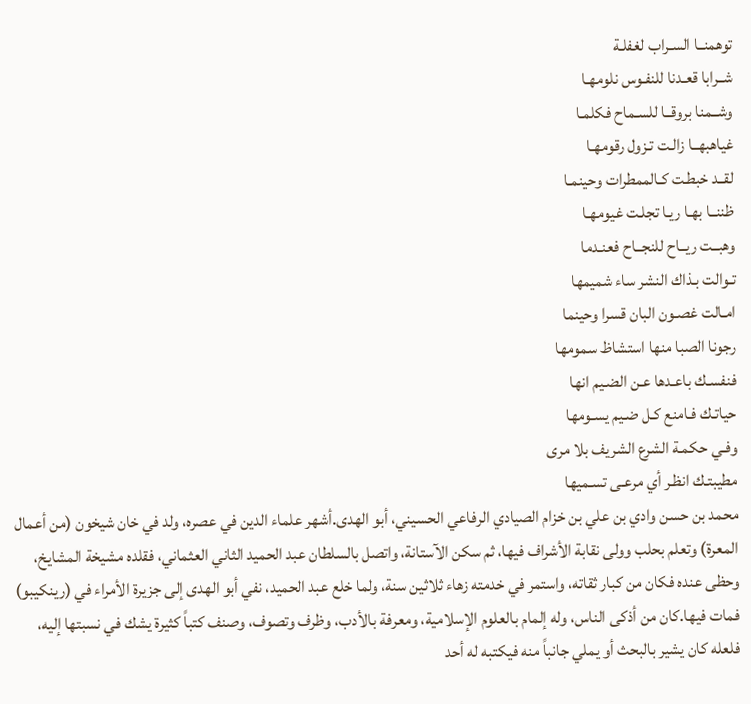توهمنــا السـراب لغفلـة
شــرابا قعـدنا للنفـوس نلومهـا
وشــمنا بروقــا للسـماح فكلمـا
غياهبهــا زالـت تـزول رقومهـا
لقــد خبطـت كـالممطرات وحينمـا
ظننــا بهـا ريـا تجلـت غيومهـا
وهبــت ريــاح للنجــاح فعنـدما
تـوالت بـذاك النشر ساء شميمها
امـالت غصـون البان قسرا وحينما
رجونا الصبا منها استشاظ سمومها
فنفسـك باعـدها عـن الضـيم انها
حياتـك فـامنع كـل ضـيم يسـومها
وفـي حكمـة الشرع الشريف بلا مرى
مطيبتـك انظـر أي مرعـى تسـميها
محمد بن حسن وادي بن علي بن خزام الصيادي الرفاعي الحسيني، أبو الهدى.أشهر علماء الدين في عصره، ولد في خان شيخون (من أعمال المعرة) وتعلم بحلب وولى نقابة الأشراف فيها، ثم سكن الآستانة، واتصل بالسلطان عبد الحميد الثاني العثماني، فقلده مشيخة المشايخ، وحظى عنده فكان من كبار ثقاته، واستمر في خدمته زهاء ثلاثين سنة، ولما خلع عبد الحميد، نفي أبو الهدى إلى جزيرة الأمراء في (رينكيبو) فمات فيها.كان من أذكى الناس، وله إلمام بالعلوم الإسلامية، ومعرفة بالأدب، وظرف وتصوف، وصنف كتباً كثيرة يشك في نسبتها إليه، فلعله كان يشير بالبحث أو يملي جانباً منه فيكتبه له أحد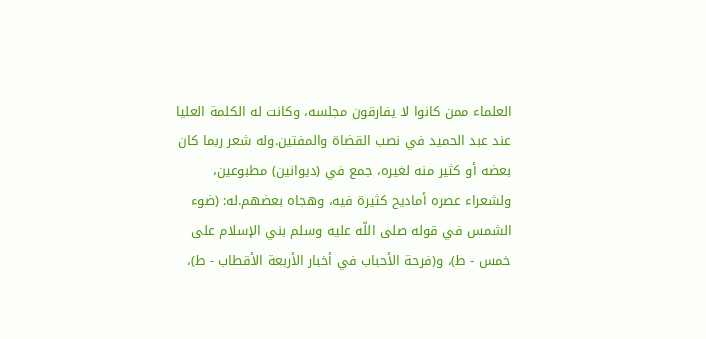العلماء ممن كانوا لا يفارقون مجلسه، وكانت له الكلمة العليا عند عبد الحميد في نصب القضاة والمفتين.وله شعر ربما كان بعضه أو كثير منه لغيره، جمع في (ديوانين) مطبوعين، ولشعراء عصره أماديح كثيرة فيه، وهجاه بعضهم.له: (ضوء الشمس في قوله صلى اللّه عليه وسلم بني الإسلام على خمس - ط)، و(فرحة الأحباب في أخبار الأربعة الأقطاب - ط)،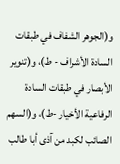و(الجوهر الشفاف في طبقات السادة الأشراف - ط)، و(تنوير الأبصار في طبقات السادة الرفاعية الأخيار -ط)، و(السهم الصائب لكبد من آذى أبا طالب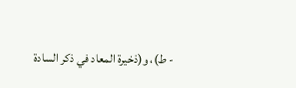- ط)، و(ذخيرة المعاد في ذكر السادة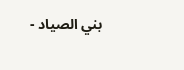بني الصياد -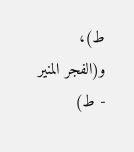ط)، و(الفجر المنير - ط)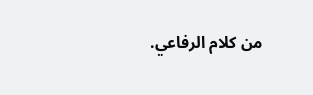من كلام الرفاعي.